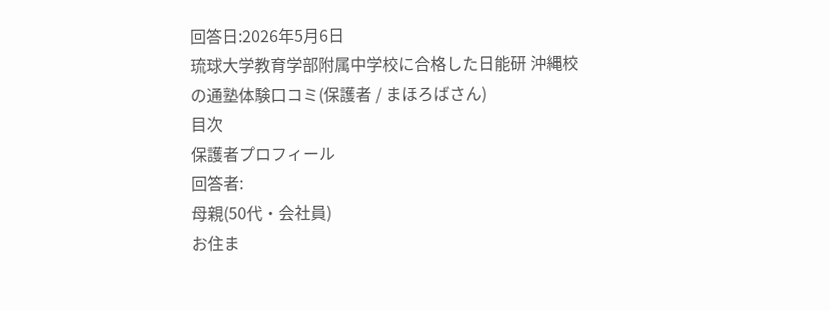回答日:2026年5月6日
琉球大学教育学部附属中学校に合格した日能研 沖縄校の通塾体験口コミ(保護者 / まほろばさん)
目次
保護者プロフィール
回答者:
母親(50代・会社員)
お住ま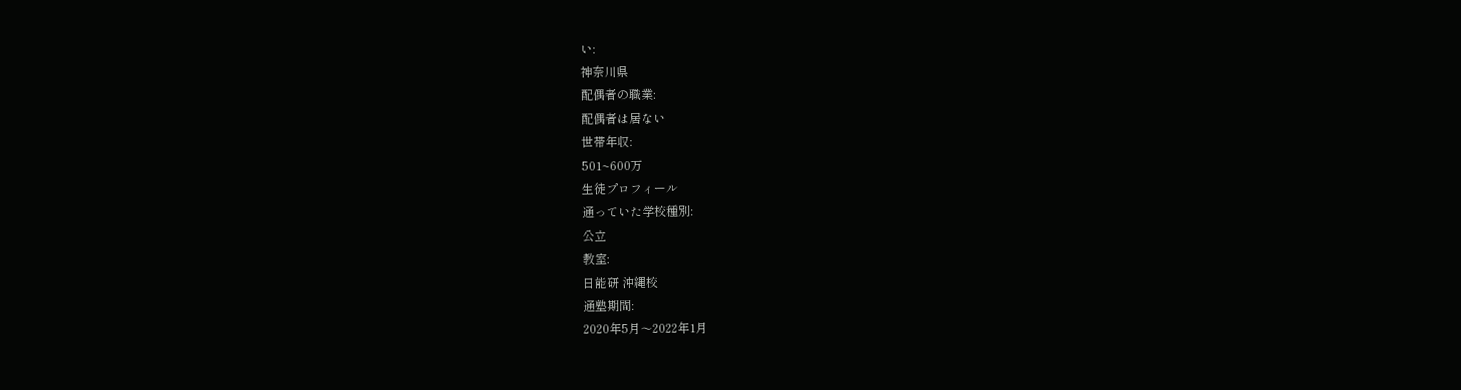い:
神奈川県
配偶者の職業:
配偶者は居ない
世帯年収:
501~600万
生徒プロフィール
通っていた学校種別:
公立
教室:
日能研 沖縄校
通塾期間:
2020年5月〜2022年1月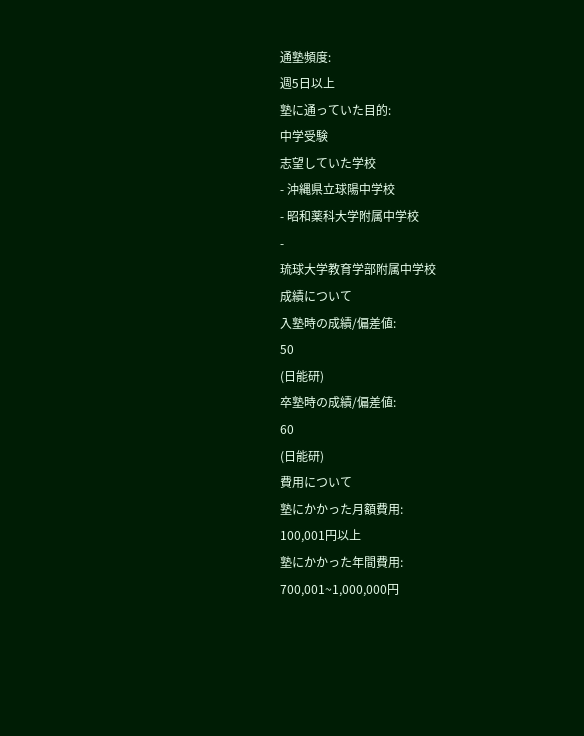通塾頻度:
週5日以上
塾に通っていた目的:
中学受験
志望していた学校
- 沖縄県立球陽中学校
- 昭和薬科大学附属中学校
-
琉球大学教育学部附属中学校
成績について
入塾時の成績/偏差値:
50
(日能研)
卒塾時の成績/偏差値:
60
(日能研)
費用について
塾にかかった月額費用:
100,001円以上
塾にかかった年間費用:
700,001~1,000,000円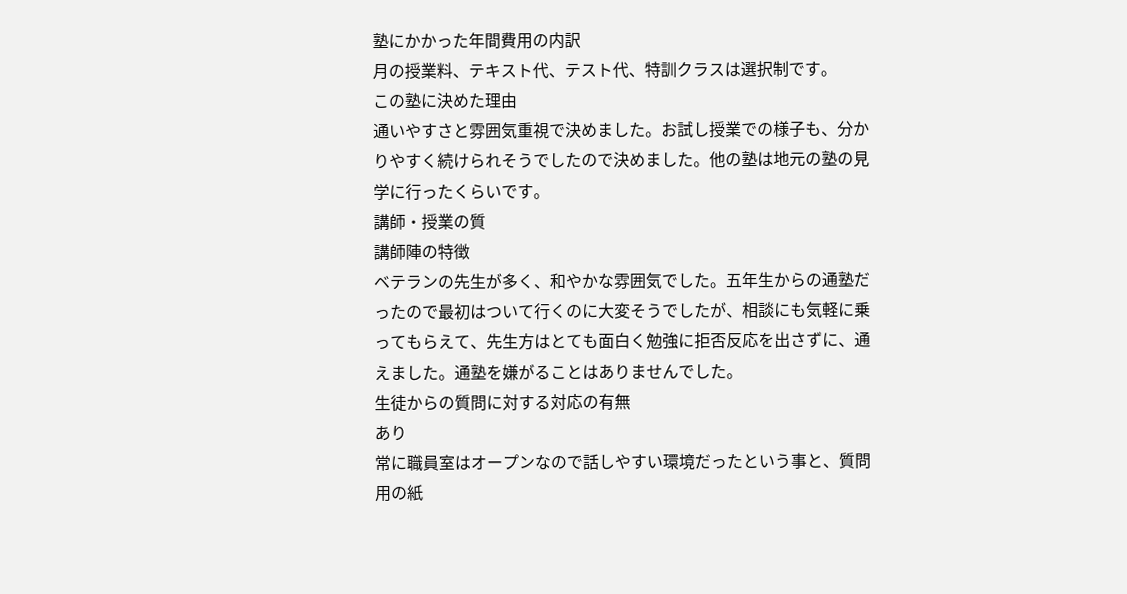塾にかかった年間費用の内訳
月の授業料、テキスト代、テスト代、特訓クラスは選択制です。
この塾に決めた理由
通いやすさと雰囲気重視で決めました。お試し授業での様子も、分かりやすく続けられそうでしたので決めました。他の塾は地元の塾の見学に行ったくらいです。
講師・授業の質
講師陣の特徴
ベテランの先生が多く、和やかな雰囲気でした。五年生からの通塾だったので最初はついて行くのに大変そうでしたが、相談にも気軽に乗ってもらえて、先生方はとても面白く勉強に拒否反応を出さずに、通えました。通塾を嫌がることはありませんでした。
生徒からの質問に対する対応の有無
あり
常に職員室はオープンなので話しやすい環境だったという事と、質問用の紙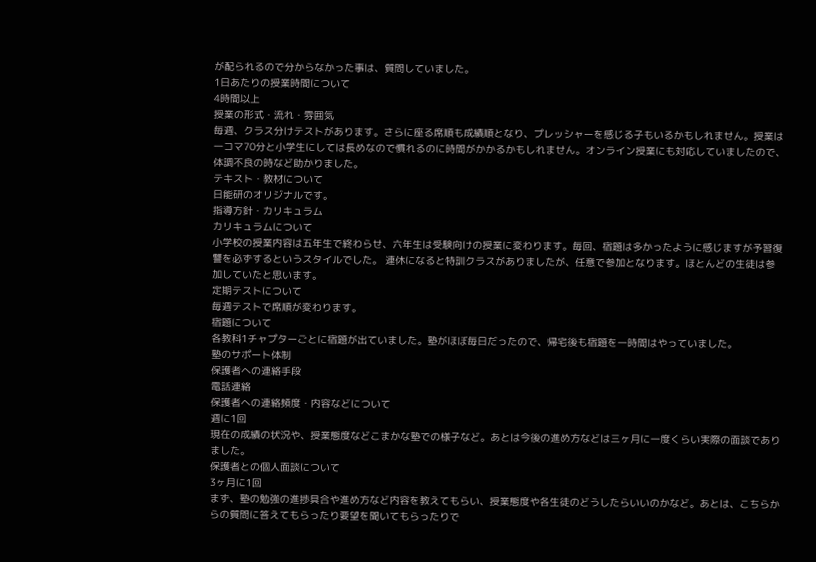が配られるので分からなかった事は、質問していました。
1日あたりの授業時間について
4時間以上
授業の形式・流れ・雰囲気
毎週、クラス分けテストがあります。さらに座る席順も成績順となり、プレッシャーを感じる子もいるかもしれません。授業は一コマ70分と小学生にしては長めなので慣れるのに時間がかかるかもしれません。オンライン授業にも対応していましたので、体調不良の時など助かりました。
テキスト・教材について
日能研のオリジナルです。
指導方針・カリキュラム
カリキュラムについて
小学校の授業内容は五年生で終わらせ、六年生は受験向けの授業に変わります。毎回、宿題は多かったように感じますが予習復讐を必ずするというスタイルでした。 連休になると特訓クラスがありましたが、任意で参加となります。ほとんどの生徒は参加していたと思います。
定期テストについて
毎週テストで席順が変わります。
宿題について
各教科1チャプターごとに宿題が出ていました。塾がほぼ毎日だったので、帰宅後も宿題を一時間はやっていました。
塾のサポート体制
保護者への連絡手段
電話連絡
保護者への連絡頻度・内容などについて
週に1回
現在の成績の状況や、授業態度などこまかな塾での様子など。あとは今後の進め方などは三ヶ月に一度くらい実際の面談でありました。
保護者との個人面談について
3ヶ月に1回
まず、塾の勉強の進捗具合や進め方など内容を教えてもらい、授業態度や各生徒のどうしたらいいのかなど。あとは、こちらからの質問に答えてもらったり要望を聞いてもらったりで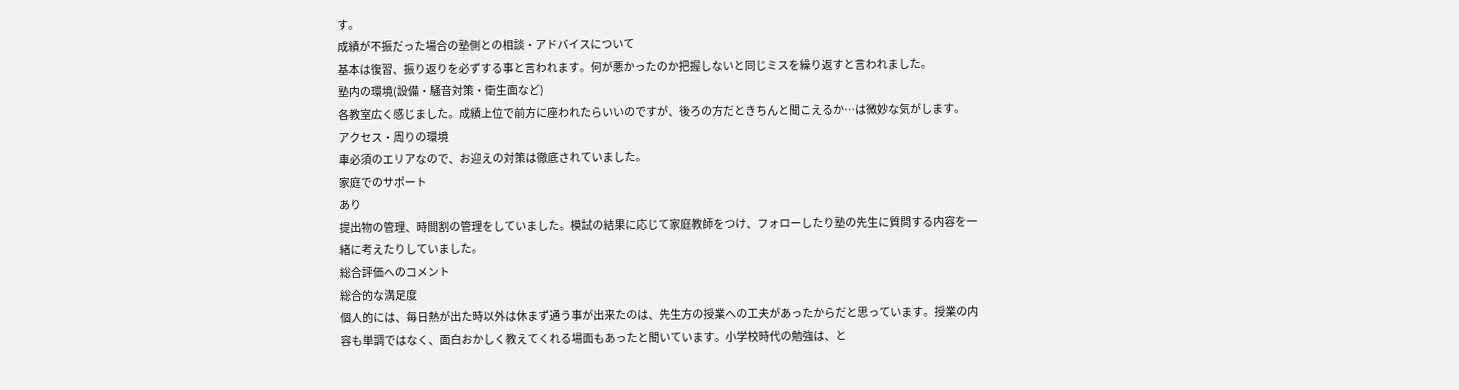す。
成績が不振だった場合の塾側との相談・アドバイスについて
基本は復習、振り返りを必ずする事と言われます。何が悪かったのか把握しないと同じミスを繰り返すと言われました。
塾内の環境(設備・騒音対策・衛生面など)
各教室広く感じました。成績上位で前方に座われたらいいのですが、後ろの方だときちんと聞こえるか…は微妙な気がします。
アクセス・周りの環境
車必須のエリアなので、お迎えの対策は徹底されていました。
家庭でのサポート
あり
提出物の管理、時間割の管理をしていました。模試の結果に応じて家庭教師をつけ、フォローしたり塾の先生に質問する内容を一緒に考えたりしていました。
総合評価へのコメント
総合的な満足度
個人的には、毎日熱が出た時以外は休まず通う事が出来たのは、先生方の授業への工夫があったからだと思っています。授業の内容も単調ではなく、面白おかしく教えてくれる場面もあったと聞いています。小学校時代の勉強は、と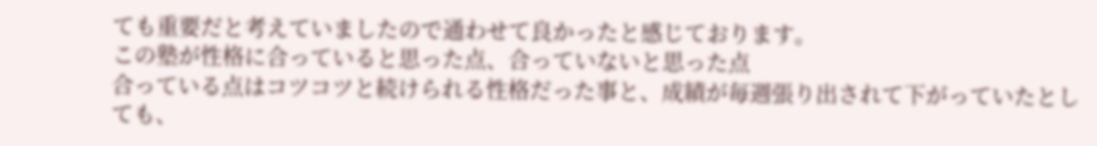ても重要だと考えていましたので通わせて良かったと感じております。
この塾が性格に合っていると思った点、合っていないと思った点
合っている点はコツコツと続けられる性格だった事と、成績が毎週張り出されて下がっていたとしても、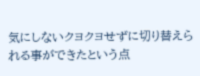気にしないクヨクヨせずに切り替えられる事ができたという点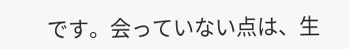です。会っていない点は、生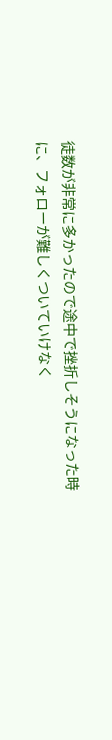徒数が非常に多かったので途中で挫折しそうになった時に、フォローが難しくついていけなく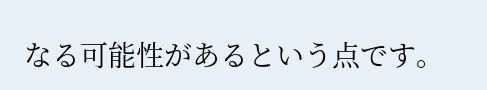なる可能性があるという点です。